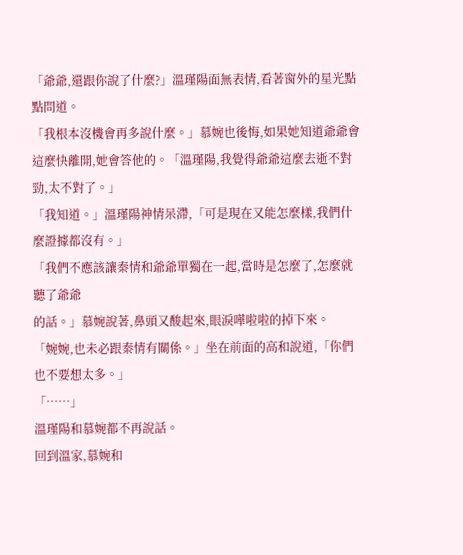「爺爺,還跟你說了什麼?」溫瑾陽面無表情,看著窗外的星光點點問道。
「我根本沒機會再多說什麼。」慕婉也後悔,如果她知道爺爺會這麼快離開,她會答他的。「溫瑾陽,我覺得爺爺這麼去逝不對勁,太不對了。」
「我知道。」溫瑾陽神情呆滯,「可是現在又能怎麼樣,我們什麼證據都沒有。」
「我們不應該讓秦情和爺爺單獨在一起,當時是怎麼了,怎麼就聽了爺爺
的話。」慕婉說著,鼻頭又酸起來,眼淚嘩啦啦的掉下來。
「婉婉,也未必跟秦情有關係。」坐在前面的高和說道,「你們也不要想太多。」
「……」
溫瑾陽和慕婉都不再說話。
回到溫家,慕婉和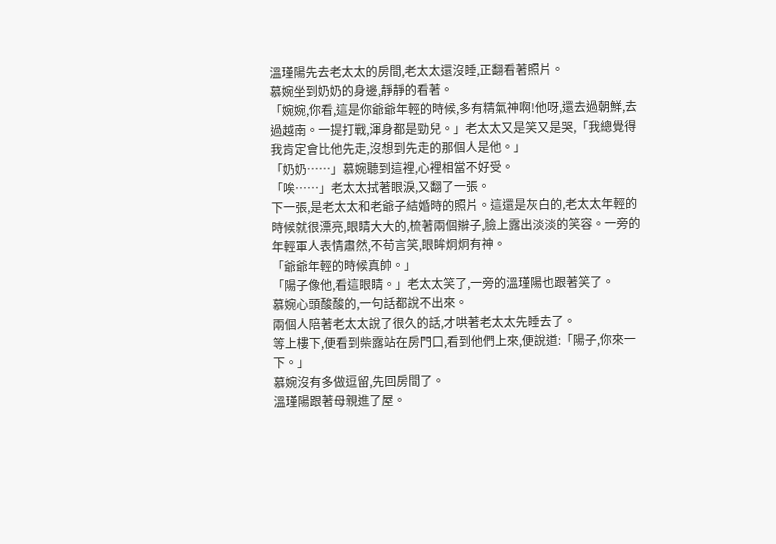溫瑾陽先去老太太的房間,老太太還沒睡,正翻看著照片。
慕婉坐到奶奶的身邊,靜靜的看著。
「婉婉,你看,這是你爺爺年輕的時候,多有精氣神啊!他呀,還去過朝鮮,去過越南。一提打戰,渾身都是勁兒。」老太太又是笑又是哭,「我總覺得我肯定會比他先走,沒想到先走的那個人是他。」
「奶奶……」慕婉聽到這裡,心裡相當不好受。
「唉……」老太太拭著眼淚,又翻了一張。
下一張,是老太太和老爺子結婚時的照片。這還是灰白的,老太太年輕的時候就很漂亮,眼睛大大的,梳著兩個辮子,臉上露出淡淡的笑容。一旁的年輕軍人表情肅然,不苟言笑,眼眸炯炯有神。
「爺爺年輕的時候真帥。」
「陽子像他,看這眼睛。」老太太笑了,一旁的溫瑾陽也跟著笑了。
慕婉心頭酸酸的,一句話都說不出來。
兩個人陪著老太太說了很久的話,才哄著老太太先睡去了。
等上樓下,便看到柴露站在房門口,看到他們上來,便說道:「陽子,你來一下。」
慕婉沒有多做逗留,先回房間了。
溫瑾陽跟著母親進了屋。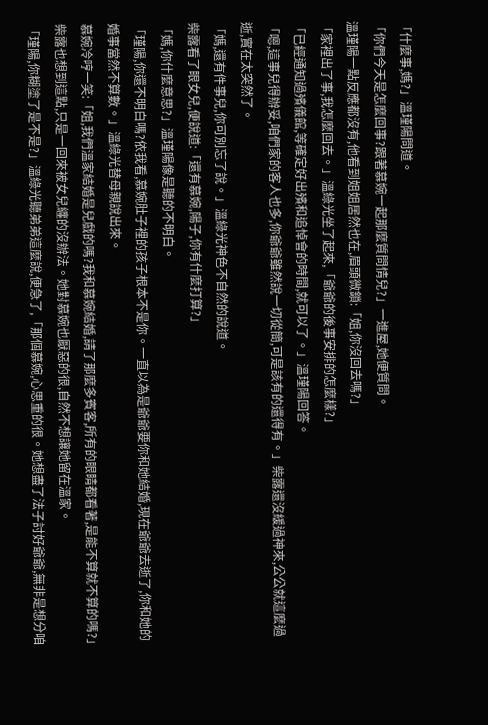「什麼事,媽?」溫瑾陽問道。
「你們今天是怎麼回事?跟著慕婉一起那麼質問情兒?」一進屋,她便質問。
溫瑾陽一點反應都沒有,他看到姐姐居然也在,眉頭微鎖:「姐,你沒回去嗎?」
「家裡出了事,我怎麼回去。」溫綠光坐了起來,「爺爺的後事安排的怎麼樣?」
「已經通知過殯儀館,等確定好出殯和追悼會的時間,就可以了。」溫瑾陽回答。
「嗯,這事兒得辦妥,咱們家的客人也多,你爺爺雖然說一切從簡,可是該有的還得有。」柴露還沒緩過神來,公公就這麼過逝,實在太突然了。
「媽,還有件事兒,你可別忘了說。」溫綠光神色不自然的說道。
柴露看了眼女兒,便說道:「還有慕婉,陽子,你有什麼打算?」
「媽,你什麼意思?」溫瑾陽像是聽的不明白。
「瑾陽,你還不明白嗎?依我看,慕婉肚子裡的孩子根本不是你。一直以為是爺爺要你和她結婚,現在爺爺去逝了,你和她的婚事當然不算數。」溫綠光替母親說出來。
慕婉冷哼一笑:「姐,我們溫家結婚是兒戲的嗎?我和慕婉結婚,請了那麼多賓客,所有的眼睛都看著,是能不算就不算的嗎?」
柴露也想到這點,只是一回來被女兒纏的沒辦法。她對慕婉也厭惡的很,自然不想讓她留在溫家。
「瑾陽,你糊塗了是不是?」溫綠光聽弟弟這麼說,便急了,「那個慕婉,心思重的很。她想盡了法子討好爺爺,無非是想分咱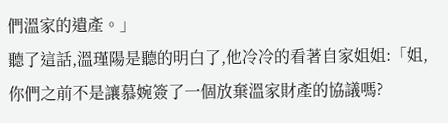們溫家的遺產。」
聽了這話,溫瑾陽是聽的明白了,他冷冷的看著自家姐姐:「姐,你們之前不是讓慕婉簽了一個放棄溫家財產的協議嗎?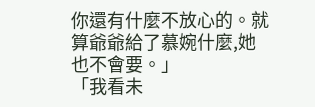你還有什麼不放心的。就算爺爺給了慕婉什麼,她也不會要。」
「我看未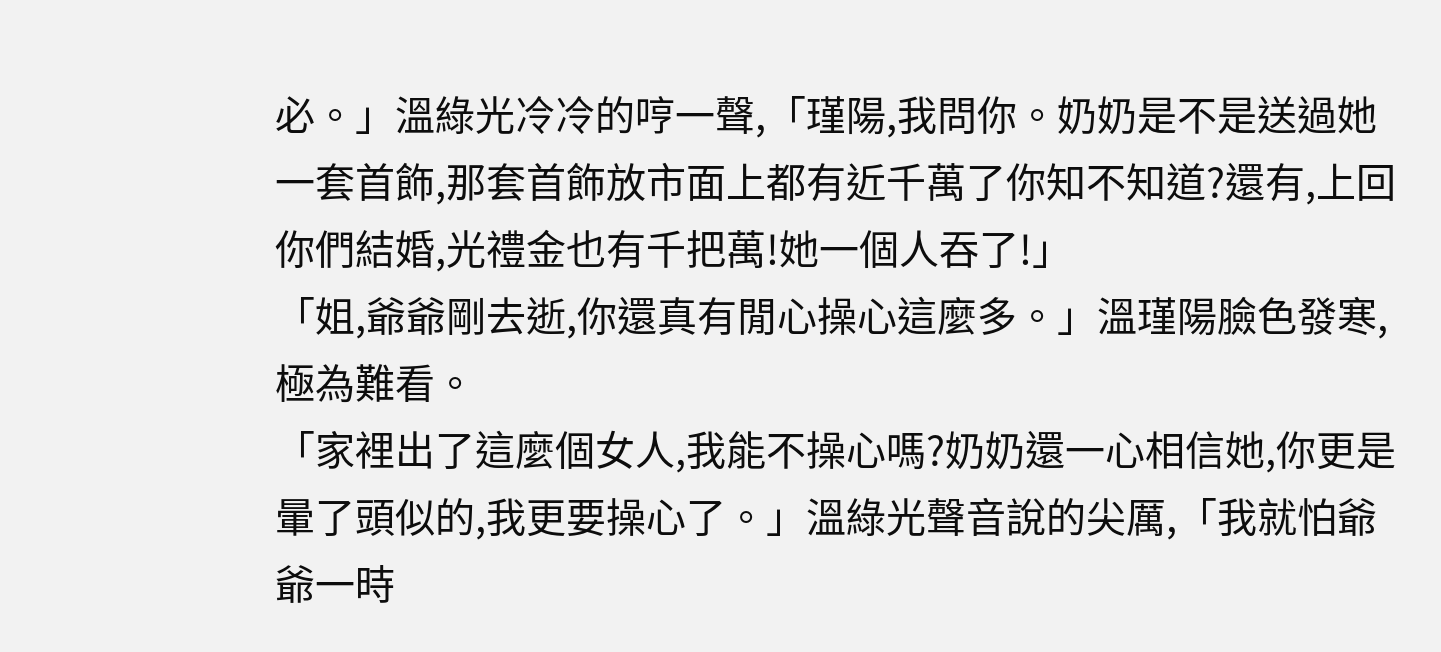必。」溫綠光冷冷的哼一聲,「瑾陽,我問你。奶奶是不是送過她一套首飾,那套首飾放市面上都有近千萬了你知不知道?還有,上回你們結婚,光禮金也有千把萬!她一個人吞了!」
「姐,爺爺剛去逝,你還真有閒心操心這麼多。」溫瑾陽臉色發寒,極為難看。
「家裡出了這麼個女人,我能不操心嗎?奶奶還一心相信她,你更是暈了頭似的,我更要操心了。」溫綠光聲音說的尖厲,「我就怕爺爺一時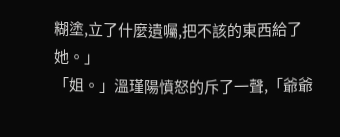糊塗,立了什麼遺囑,把不該的東西給了她。」
「姐。」溫瑾陽憤怒的斥了一聲,「爺爺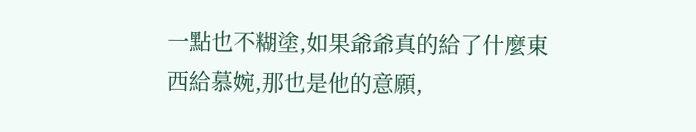一點也不糊塗,如果爺爺真的給了什麼東西給慕婉,那也是他的意願,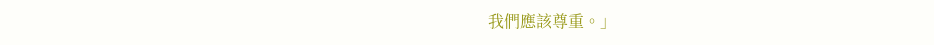我們應該尊重。」